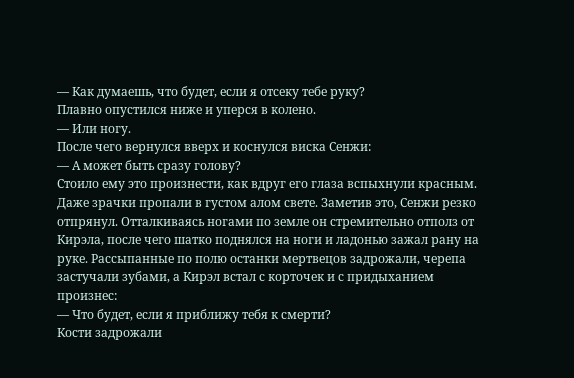— Как думаешь, что будет, если я отсеку тебе руку?
Плавно опустился ниже и уперся в колено.
— Или ногу.
После чего вернулся вверх и коснулся виска Сенжи:
— А может быть сразу голову?
Стоило ему это произнести, как вдруг его глаза вспыхнули красным. Даже зрачки пропали в густом алом свете. Заметив это, Сенжи резко отпрянул. Отталкиваясь ногами по земле он стремительно отполз от Кирэла, после чего шатко поднялся на ноги и ладонью зажал рану на руке. Рассыпанные по полю останки мертвецов задрожали, черепа застучали зубами, а Кирэл встал с корточек и с придыханием произнес:
— Что будет, если я приближу тебя к смерти?
Кости задрожали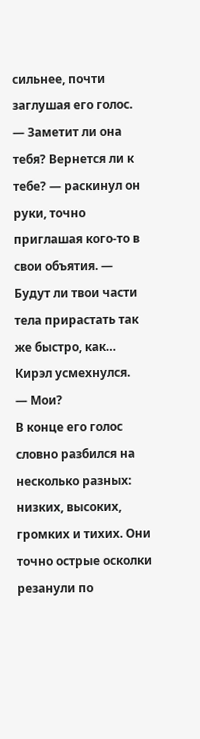сильнее, почти заглушая его голос.
— Заметит ли она тебя? Вернется ли к тебе? — раскинул он руки, точно приглашая кого-то в свои объятия. — Будут ли твои части тела прирастать так же быстро, как…
Кирэл усмехнулся.
— Мои?
В конце его голос словно разбился на несколько разных: низких, высоких, громких и тихих. Они точно острые осколки резанули по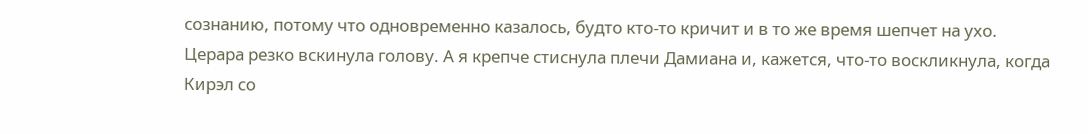сознанию, потому что одновременно казалось, будто кто-то кричит и в то же время шепчет на ухо. Церара резко вскинула голову. А я крепче стиснула плечи Дамиана и, кажется, что-то воскликнула, когда Кирэл со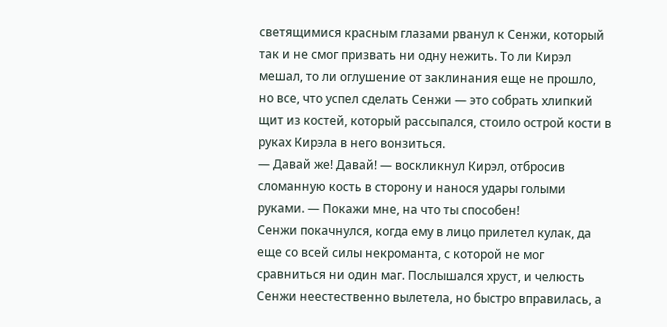светящимися красным глазами рванул к Сенжи, который так и не смог призвать ни одну нежить. То ли Кирэл мешал, то ли оглушение от заклинания еще не прошло, но все, что успел сделать Сенжи — это собрать хлипкий щит из костей, который рассыпался, стоило острой кости в руках Кирэла в него вонзиться.
— Давай же! Давай! — воскликнул Кирэл, отбросив сломанную кость в сторону и нанося удары голыми руками. — Покажи мне, на что ты способен!
Сенжи покачнулся, когда ему в лицо прилетел кулак, да еще со всей силы некроманта, с которой не мог сравниться ни один маг. Послышался хруст, и челюсть Сенжи неестественно вылетела, но быстро вправилась, а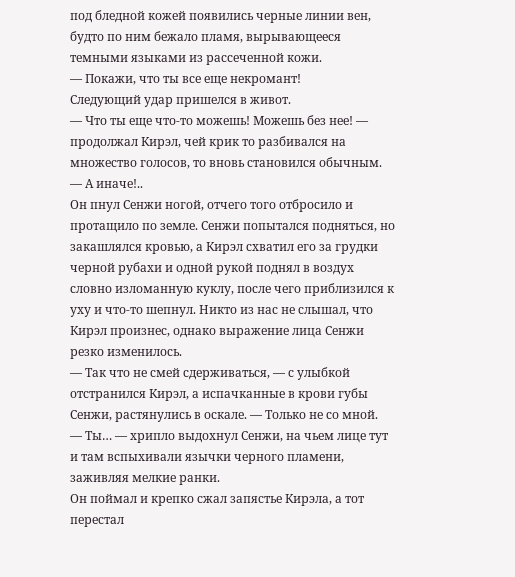под бледной кожей появились черные линии вен, будто по ним бежало пламя, вырывающееся темными языками из рассеченной кожи.
— Покажи, что ты все еще некромант!
Следующий удар пришелся в живот.
— Что ты еще что-то можешь! Можешь без нее! — продолжал Кирэл, чей крик то разбивался на множество голосов, то вновь становился обычным. — А иначе!..
Он пнул Сенжи ногой, отчего того отбросило и протащило по земле. Сенжи попытался подняться, но закашлялся кровью, а Кирэл схватил его за грудки черной рубахи и одной рукой поднял в воздух словно изломанную куклу, после чего приблизился к уху и что-то шепнул. Никто из нас не слышал, что Кирэл произнес, однако выражение лица Сенжи резко изменилось.
— Так что не смей сдерживаться, — с улыбкой отстранился Кирэл, а испачканные в крови губы Сенжи, растянулись в оскале. — Только не со мной.
— Ты… — хрипло выдохнул Сенжи, на чьем лице тут и там вспыхивали язычки черного пламени, заживляя мелкие ранки.
Он поймал и крепко сжал запястье Кирэла, а тот перестал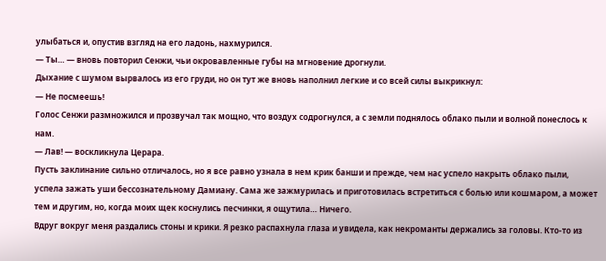улыбаться и, опустив взгляд на его ладонь, нахмурился.
— Ты… — вновь повторил Сенжи, чьи окровавленные губы на мгновение дрогнули.
Дыхание с шумом вырвалось из его груди, но он тут же вновь наполнил легкие и со всей силы выкрикнул:
— Не посмеешь!
Голос Сенжи размножился и прозвучал так мощно, что воздух содрогнулся, а с земли поднялось облако пыли и волной понеслось к нам.
— Лав! — воскликнула Церара.
Пусть заклинание сильно отличалось, но я все равно узнала в нем крик банши и прежде, чем нас успело накрыть облако пыли, успела зажать уши бессознательному Дамиану. Сама же зажмурилась и приготовилась встретиться с болью или кошмаром, а может тем и другим, но, когда моих щек коснулись песчинки, я ощутила… Ничего.
Вдруг вокруг меня раздались стоны и крики. Я резко распахнула глаза и увидела, как некроманты держались за головы. Кто-то из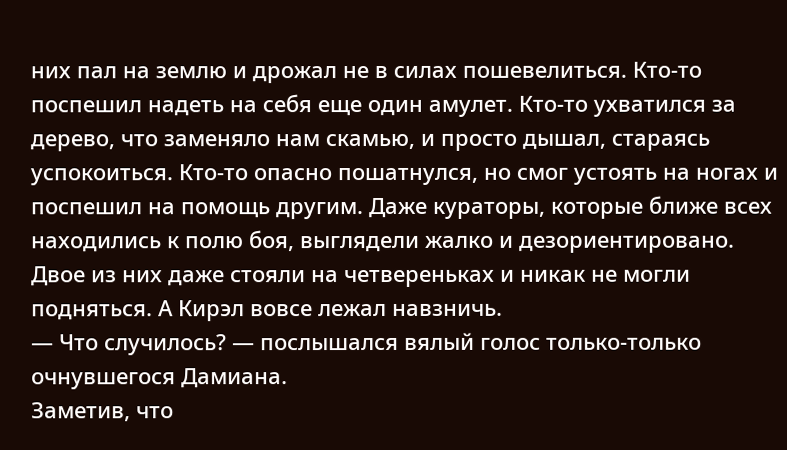них пал на землю и дрожал не в силах пошевелиться. Кто-то поспешил надеть на себя еще один амулет. Кто-то ухватился за дерево, что заменяло нам скамью, и просто дышал, стараясь успокоиться. Кто-то опасно пошатнулся, но смог устоять на ногах и поспешил на помощь другим. Даже кураторы, которые ближе всех находились к полю боя, выглядели жалко и дезориентировано. Двое из них даже стояли на четвереньках и никак не могли подняться. А Кирэл вовсе лежал навзничь.
— Что случилось? — послышался вялый голос только-только очнувшегося Дамиана.
Заметив, что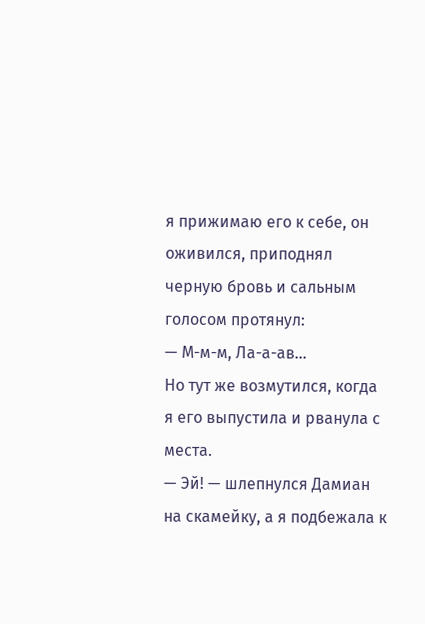я прижимаю его к себе, он оживился, приподнял черную бровь и сальным голосом протянул:
— М-м-м, Ла-а-ав…
Но тут же возмутился, когда я его выпустила и рванула с места.
— Эй! — шлепнулся Дамиан на скамейку, а я подбежала к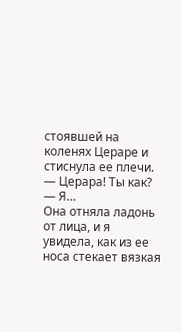стоявшей на коленях Цераре и стиснула ее плечи.
— Церара! Ты как?
— Я…
Она отняла ладонь от лица, и я увидела, как из ее носа стекает вязкая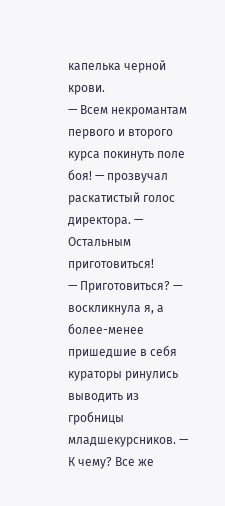капелька черной крови.
— Всем некромантам первого и второго курса покинуть поле боя! — прозвучал раскатистый голос директора. — Остальным приготовиться!
— Приготовиться? — воскликнула я, а более-менее пришедшие в себя кураторы ринулись выводить из гробницы младшекурсников. — К чему? Все же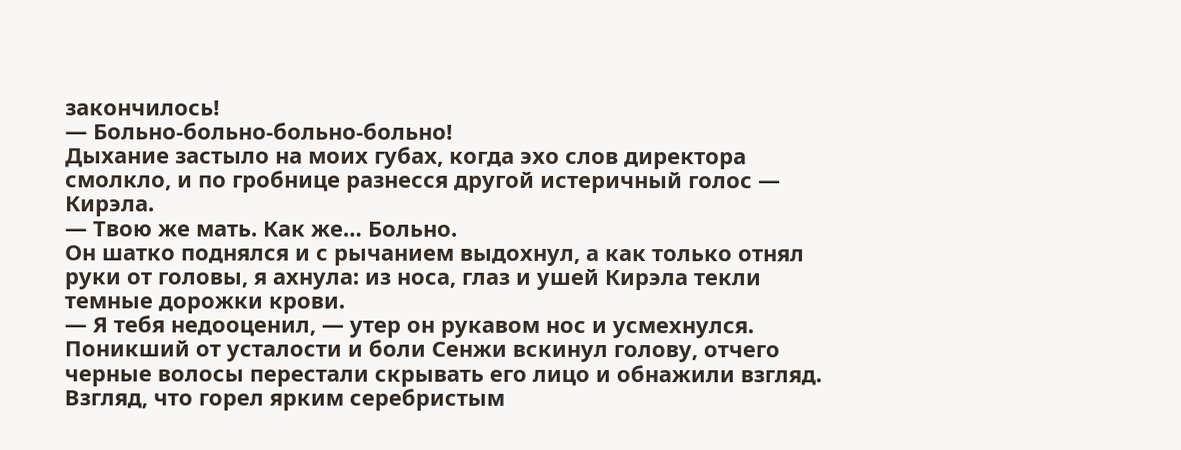закончилось!
— Больно-больно-больно-больно!
Дыхание застыло на моих губах, когда эхо слов директора смолкло, и по гробнице разнесся другой истеричный голос — Кирэла.
— Твою же мать. Как же… Больно.
Он шатко поднялся и с рычанием выдохнул, а как только отнял руки от головы, я ахнула: из носа, глаз и ушей Кирэла текли темные дорожки крови.
— Я тебя недооценил, — утер он рукавом нос и усмехнулся.
Поникший от усталости и боли Сенжи вскинул голову, отчего черные волосы перестали скрывать его лицо и обнажили взгляд. Взгляд, что горел ярким серебристым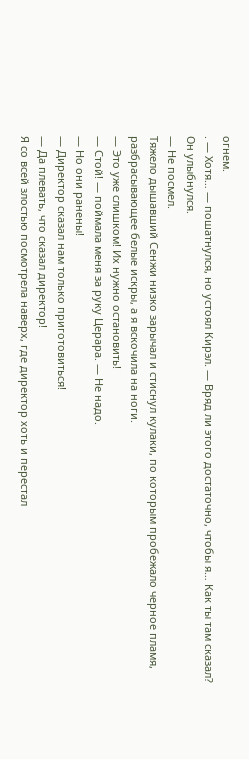огнем.
. — Хотя… — пошатнулся, но устоял Кирэл. — Вряд ли этого достаточно, чтобы я… Как ты там сказал?
Он улыбнулся.
— Не посмел.
Тяжело дышавший Сенжи низко зарычал и стиснул кулаки, по которым пробежало черное пламя, разбрасывающее белые искры, а я вскочила на ноги.
— Это уже слишком! Их нужно остановить!
— Стой! — поймала меня за руку Церара. — Не надо.
— Но они ранены!
— Директор сказал нам только приготовиться!
— Да плевать, что сказал директор!
Я со всей злостью посмотрела наверх, где директор хоть и перестал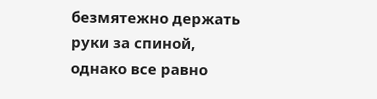безмятежно держать руки за спиной, однако все равно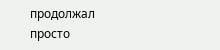продолжал просто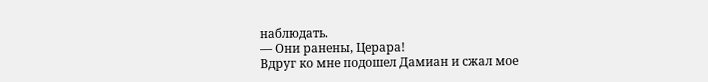наблюдать.
— Они ранены, Церара!
Вдруг ко мне подошел Дамиан и сжал мое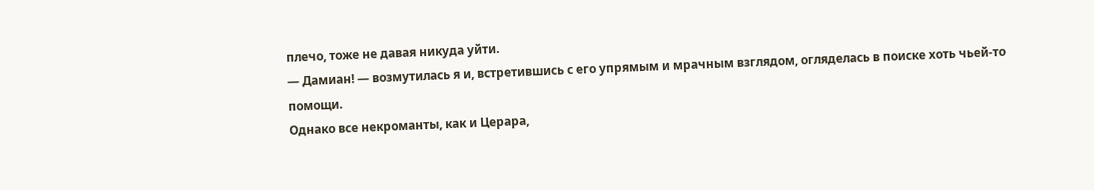плечо, тоже не давая никуда уйти.
— Дамиан! — возмутилась я и, встретившись с его упрямым и мрачным взглядом, огляделась в поиске хоть чьей-то помощи.
Однако все некроманты, как и Церара,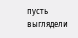пусть выглядели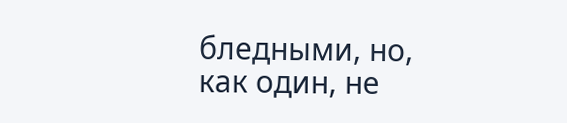бледными, но, как один, не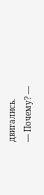двигались.
— Почему? —